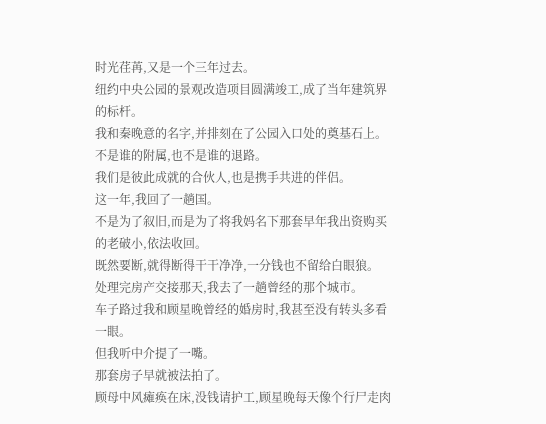时光荏苒,又是一个三年过去。
纽约中央公园的景观改造项目圆满竣工,成了当年建筑界的标杆。
我和秦晚意的名字,并排刻在了公园入口处的奠基石上。
不是谁的附属,也不是谁的退路。
我们是彼此成就的合伙人,也是携手共进的伴侣。
这一年,我回了一趟国。
不是为了叙旧,而是为了将我妈名下那套早年我出资购买的老破小,依法收回。
既然要断,就得断得干干净净,一分钱也不留给白眼狼。
处理完房产交接那天,我去了一趟曾经的那个城市。
车子路过我和顾星晚曾经的婚房时,我甚至没有转头多看一眼。
但我听中介提了一嘴。
那套房子早就被法拍了。
顾母中风瘫痪在床,没钱请护工,顾星晚每天像个行尸走肉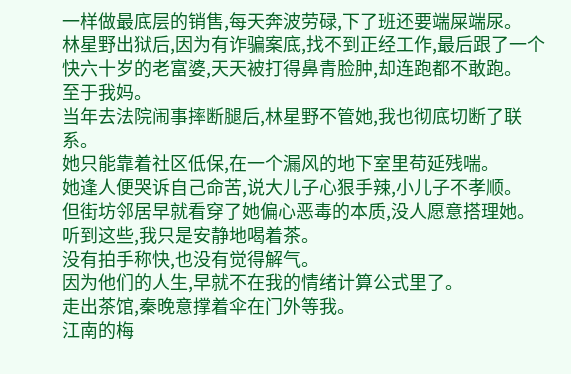一样做最底层的销售,每天奔波劳碌,下了班还要端屎端尿。
林星野出狱后,因为有诈骗案底,找不到正经工作,最后跟了一个快六十岁的老富婆,天天被打得鼻青脸肿,却连跑都不敢跑。
至于我妈。
当年去法院闹事摔断腿后,林星野不管她,我也彻底切断了联系。
她只能靠着社区低保,在一个漏风的地下室里苟延残喘。
她逢人便哭诉自己命苦,说大儿子心狠手辣,小儿子不孝顺。
但街坊邻居早就看穿了她偏心恶毒的本质,没人愿意搭理她。
听到这些,我只是安静地喝着茶。
没有拍手称快,也没有觉得解气。
因为他们的人生,早就不在我的情绪计算公式里了。
走出茶馆,秦晚意撑着伞在门外等我。
江南的梅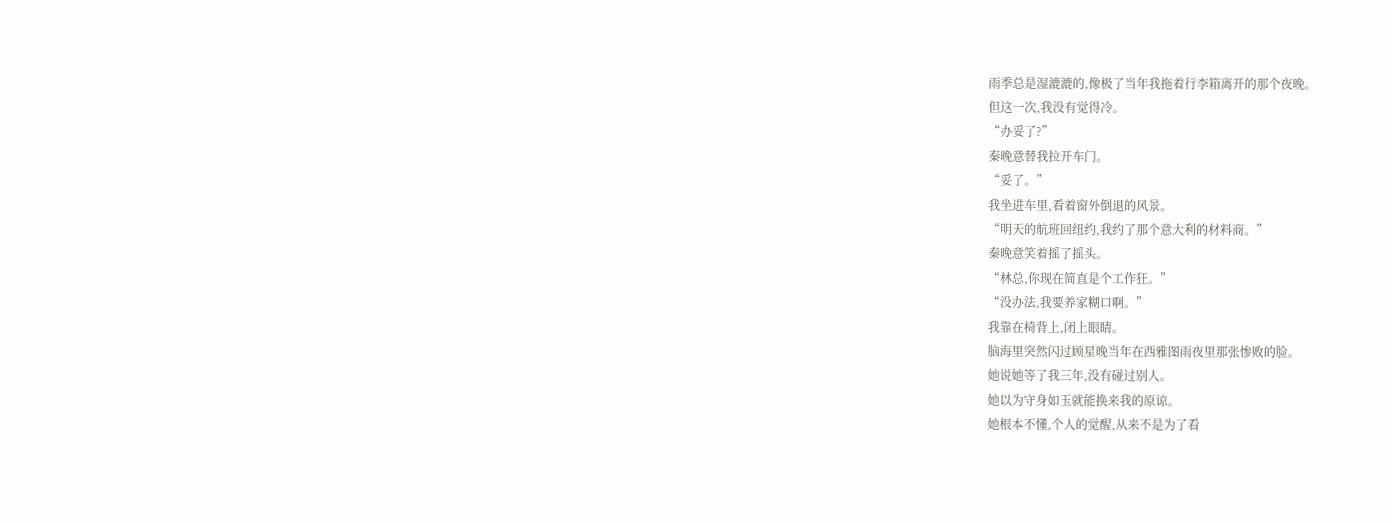雨季总是湿漉漉的,像极了当年我拖着行李箱离开的那个夜晚。
但这一次,我没有觉得冷。
“办妥了?”
秦晚意替我拉开车门。
“妥了。”
我坐进车里,看着窗外倒退的风景。
“明天的航班回纽约,我约了那个意大利的材料商。”
秦晚意笑着摇了摇头。
“林总,你现在简直是个工作狂。”
“没办法,我要养家糊口啊。”
我靠在椅背上,闭上眼睛。
脑海里突然闪过顾星晚当年在西雅图雨夜里那张惨败的脸。
她说她等了我三年,没有碰过别人。
她以为守身如玉就能换来我的原谅。
她根本不懂,个人的觉醒,从来不是为了看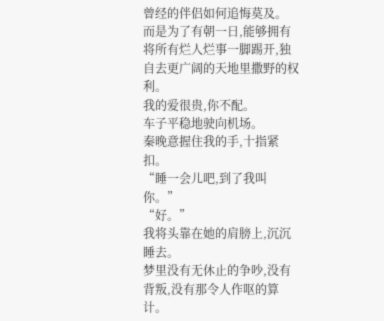曾经的伴侣如何追悔莫及。
而是为了有朝一日,能够拥有将所有烂人烂事一脚踢开,独自去更广阔的天地里撒野的权利。
我的爱很贵,你不配。
车子平稳地驶向机场。
秦晚意握住我的手,十指紧扣。
“睡一会儿吧,到了我叫你。”
“好。”
我将头靠在她的肩膀上,沉沉睡去。
梦里没有无休止的争吵,没有背叛,没有那令人作呕的算计。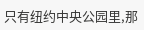只有纽约中央公园里,那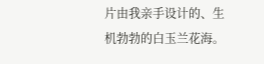片由我亲手设计的、生机勃勃的白玉兰花海。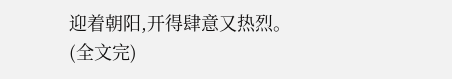迎着朝阳,开得肆意又热烈。
(全文完)